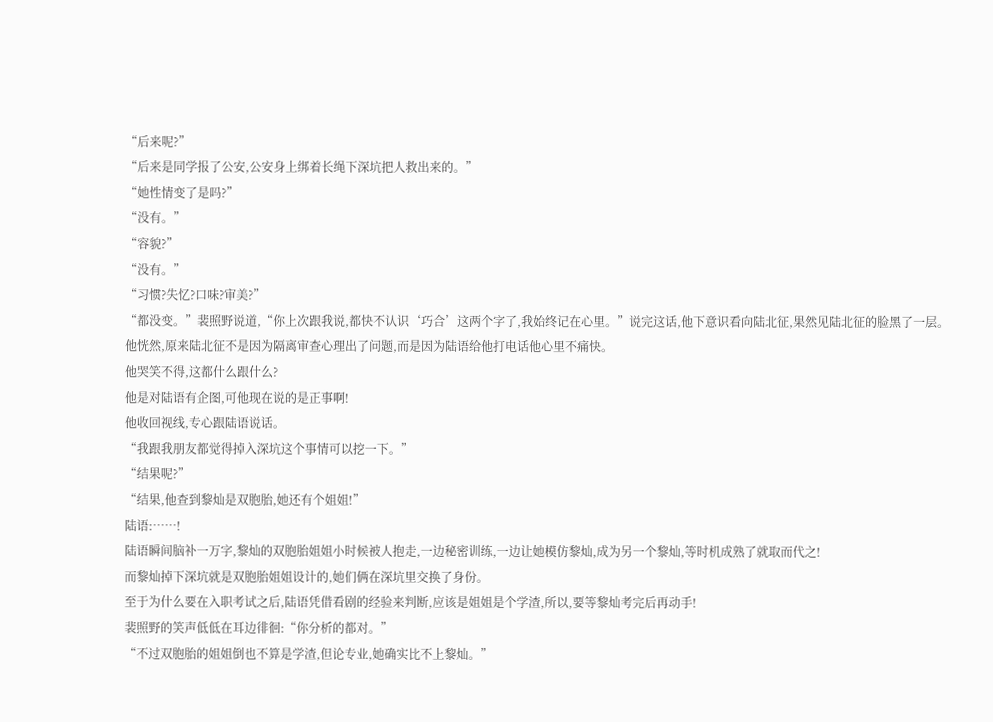“后来呢?”
“后来是同学报了公安,公安身上绑着长绳下深坑把人救出来的。”
“她性情变了是吗?”
“没有。”
“容貌?”
“没有。”
“习惯?失忆?口味?审美?”
“都没变。”裴照野说道,“你上次跟我说,都快不认识‘巧合’这两个字了,我始终记在心里。”说完这话,他下意识看向陆北征,果然见陆北征的脸黑了一层。
他恍然,原来陆北征不是因为隔离审查心理出了问题,而是因为陆语给他打电话他心里不痛快。
他哭笑不得,这都什么跟什么?
他是对陆语有企图,可他现在说的是正事啊!
他收回视线,专心跟陆语说话。
“我跟我朋友都觉得掉入深坑这个事情可以挖一下。”
“结果呢?”
“结果,他查到黎灿是双胞胎,她还有个姐姐!”
陆语:……!
陆语瞬间脑补一万字,黎灿的双胞胎姐姐小时候被人抱走,一边秘密训练,一边让她模仿黎灿,成为另一个黎灿,等时机成熟了就取而代之!
而黎灿掉下深坑就是双胞胎姐姐设计的,她们俩在深坑里交换了身份。
至于为什么要在入职考试之后,陆语凭借看剧的经验来判断,应该是姐姐是个学渣,所以,要等黎灿考完后再动手!
裴照野的笑声低低在耳边徘徊:“你分析的都对。”
“不过双胞胎的姐姐倒也不算是学渣,但论专业,她确实比不上黎灿。”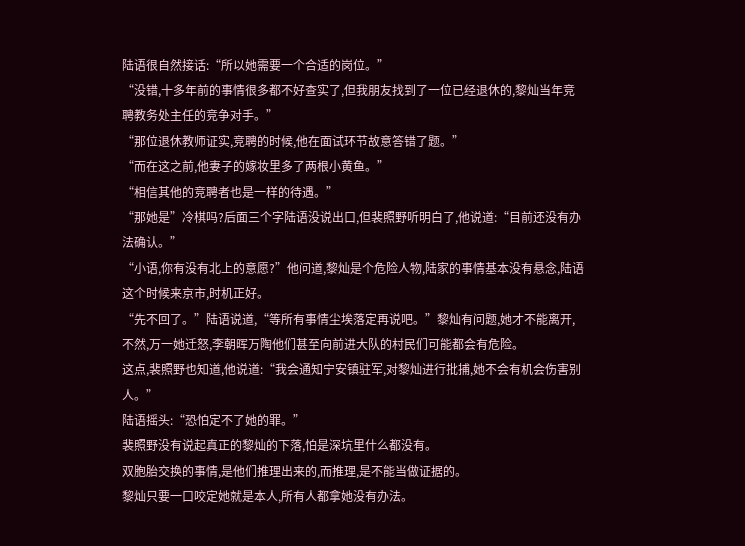陆语很自然接话:“所以她需要一个合适的岗位。”
“没错,十多年前的事情很多都不好查实了,但我朋友找到了一位已经退休的,黎灿当年竞聘教务处主任的竞争对手。”
“那位退休教师证实,竞聘的时候,他在面试环节故意答错了题。”
“而在这之前,他妻子的嫁妆里多了两根小黄鱼。”
“相信其他的竞聘者也是一样的待遇。”
“那她是”冷棋吗?后面三个字陆语没说出口,但裴照野听明白了,他说道:“目前还没有办法确认。”
“小语,你有没有北上的意愿?”他问道,黎灿是个危险人物,陆家的事情基本没有悬念,陆语这个时候来京市,时机正好。
“先不回了。”陆语说道,“等所有事情尘埃落定再说吧。”黎灿有问题,她才不能离开,不然,万一她迁怒,李朝晖万陶他们甚至向前进大队的村民们可能都会有危险。
这点,裴照野也知道,他说道:“我会通知宁安镇驻军,对黎灿进行批捕,她不会有机会伤害别人。”
陆语摇头:“恐怕定不了她的罪。”
裴照野没有说起真正的黎灿的下落,怕是深坑里什么都没有。
双胞胎交换的事情,是他们推理出来的,而推理,是不能当做证据的。
黎灿只要一口咬定她就是本人,所有人都拿她没有办法。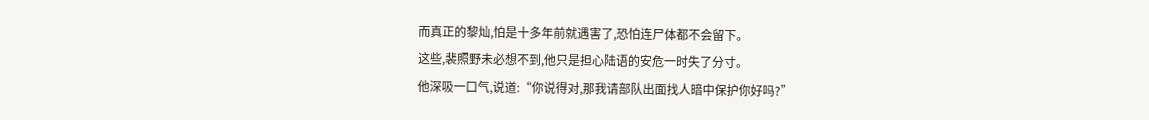而真正的黎灿,怕是十多年前就遇害了,恐怕连尸体都不会留下。
这些,裴照野未必想不到,他只是担心陆语的安危一时失了分寸。
他深吸一口气,说道:“你说得对,那我请部队出面找人暗中保护你好吗?”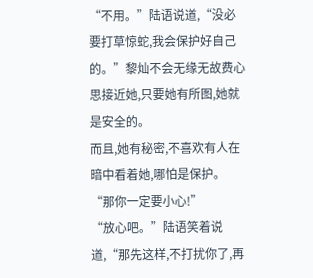“不用。”陆语说道,“没必要打草惊蛇,我会保护好自己的。”黎灿不会无缘无故费心思接近她,只要她有所图,她就是安全的。
而且,她有秘密,不喜欢有人在暗中看着她,哪怕是保护。
“那你一定要小心!”
“放心吧。”陆语笑着说道,“那先这样,不打扰你了,再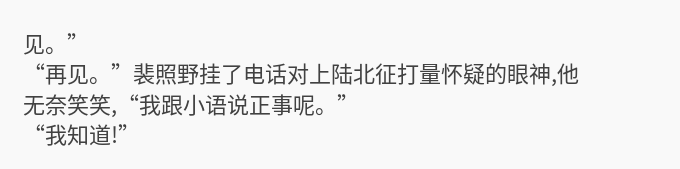见。”
“再见。”裴照野挂了电话对上陆北征打量怀疑的眼神,他无奈笑笑,“我跟小语说正事呢。”
“我知道!”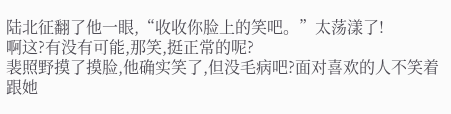陆北征翻了他一眼,“收收你脸上的笑吧。”太荡漾了!
啊这?有没有可能,那笑,挺正常的呢?
裴照野摸了摸脸,他确实笑了,但没毛病吧?面对喜欢的人不笑着跟她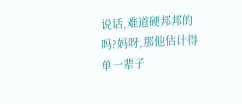说话,难道硬邦邦的吗?妈呀,那他估计得单一辈子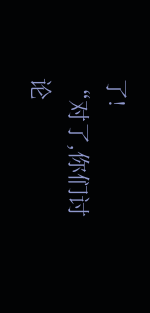了!
“对了,你们讨论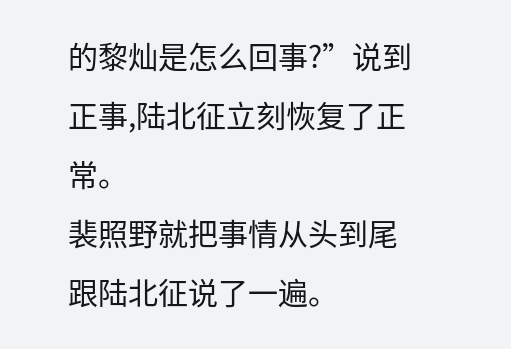的黎灿是怎么回事?”说到正事,陆北征立刻恢复了正常。
裴照野就把事情从头到尾跟陆北征说了一遍。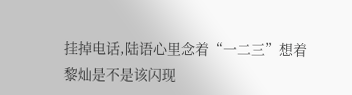挂掉电话,陆语心里念着“一二三”想着黎灿是不是该闪现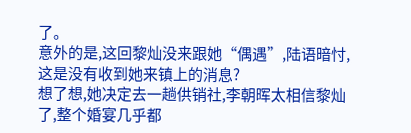了。
意外的是,这回黎灿没来跟她“偶遇”,陆语暗忖,这是没有收到她来镇上的消息?
想了想,她决定去一趟供销社,李朝晖太相信黎灿了,整个婚宴几乎都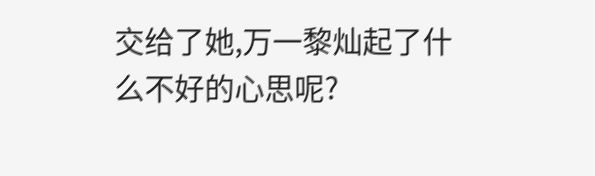交给了她,万一黎灿起了什么不好的心思呢?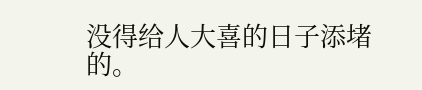没得给人大喜的日子添堵的。